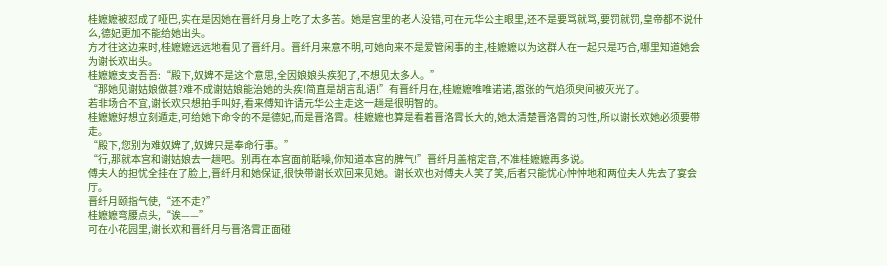桂嬷嬷被怼成了哑巴,实在是因她在晋纤月身上吃了太多苦。她是宫里的老人没错,可在元华公主眼里,还不是要骂就骂,要罚就罚,皇帝都不说什么,德妃更加不能给她出头。
方才往这边来时,桂嬷嬷远远地看见了晋纤月。晋纤月来意不明,可她向来不是爱管闲事的主,桂嬷嬷以为这群人在一起只是巧合,哪里知道她会为谢长欢出头。
桂嬷嬷支支吾吾:“殿下,奴婢不是这个意思,全因娘娘头疾犯了,不想见太多人。”
“那她见谢姑娘做甚?难不成谢姑娘能治她的头疾!简直是胡言乱语!”有晋纤月在,桂嬷嬷唯唯诺诺,嚣张的气焰须臾间被灭光了。
若非场合不宜,谢长欢只想拍手叫好,看来傅知许请元华公主走这一趟是很明智的。
桂嬷嬷好想立刻遁走,可给她下命令的不是德妃,而是晋洛霄。桂嬷嬷也算是看着晋洛霄长大的,她太清楚晋洛霄的习性,所以谢长欢她必须要带走。
“殿下,您别为难奴婢了,奴婢只是奉命行事。”
“行,那就本宫和谢姑娘去一趟吧。别再在本宫面前聒噪,你知道本宫的脾气!”晋纤月盖棺定音,不准桂嬷嬷再多说。
傅夫人的担忧全挂在了脸上,晋纤月和她保证,很快带谢长欢回来见她。谢长欢也对傅夫人笑了笑,后者只能忧心忡忡地和两位夫人先去了宴会厅。
晋纤月颐指气使,“还不走?”
桂嬷嬷弯腰点头,“诶——”
可在小花园里,谢长欢和晋纤月与晋洛霄正面碰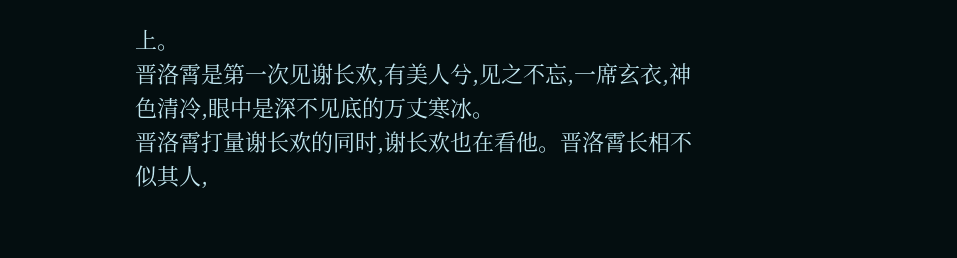上。
晋洛霄是第一次见谢长欢,有美人兮,见之不忘,一席玄衣,神色清冷,眼中是深不见底的万丈寒冰。
晋洛霄打量谢长欢的同时,谢长欢也在看他。晋洛霄长相不似其人,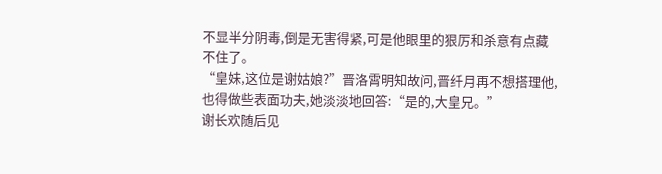不显半分阴毒,倒是无害得紧,可是他眼里的狠厉和杀意有点藏不住了。
“皇妹,这位是谢姑娘?”晋洛霄明知故问,晋纤月再不想搭理他,也得做些表面功夫,她淡淡地回答:“是的,大皇兄。”
谢长欢随后见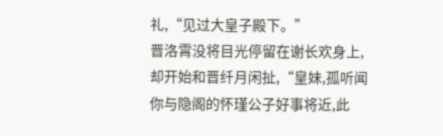礼,“见过大皇子殿下。”
晋洛霄没将目光停留在谢长欢身上,却开始和晋纤月闲扯,“皇妹,孤听闻你与隐阁的怀瑾公子好事将近,此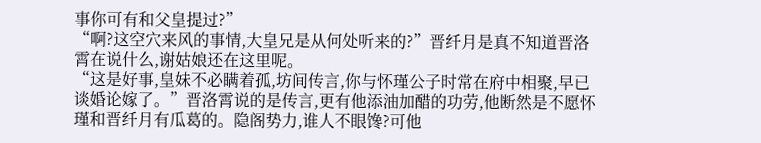事你可有和父皇提过?”
“啊?这空穴来风的事情,大皇兄是从何处听来的?”晋纤月是真不知道晋洛霄在说什么,谢姑娘还在这里呢。
“这是好事,皇妹不必瞒着孤,坊间传言,你与怀瑾公子时常在府中相聚,早已谈婚论嫁了。”晋洛霄说的是传言,更有他添油加醋的功劳,他断然是不愿怀瑾和晋纤月有瓜葛的。隐阁势力,谁人不眼馋?可他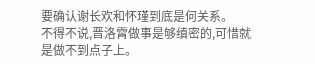要确认谢长欢和怀瑾到底是何关系。
不得不说,晋洛霄做事是够缜密的,可惜就是做不到点子上。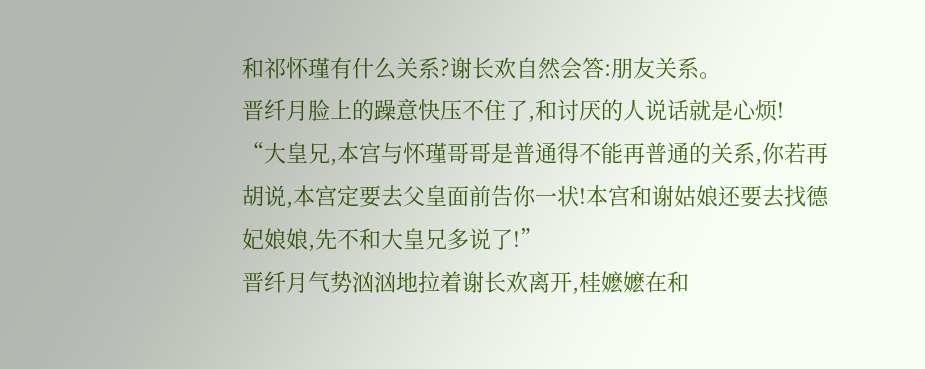和祁怀瑾有什么关系?谢长欢自然会答:朋友关系。
晋纤月脸上的躁意快压不住了,和讨厌的人说话就是心烦!
“大皇兄,本宫与怀瑾哥哥是普通得不能再普通的关系,你若再胡说,本宫定要去父皇面前告你一状!本宫和谢姑娘还要去找德妃娘娘,先不和大皇兄多说了!”
晋纤月气势汹汹地拉着谢长欢离开,桂嬷嬷在和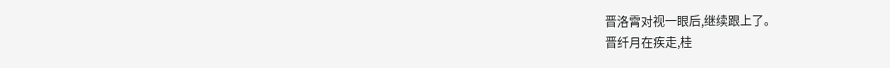晋洛霄对视一眼后,继续跟上了。
晋纤月在疾走,桂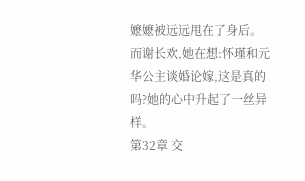嬷嬷被远远甩在了身后。
而谢长欢,她在想:怀瑾和元华公主谈婚论嫁,这是真的吗?她的心中升起了一丝异样。
第32章 交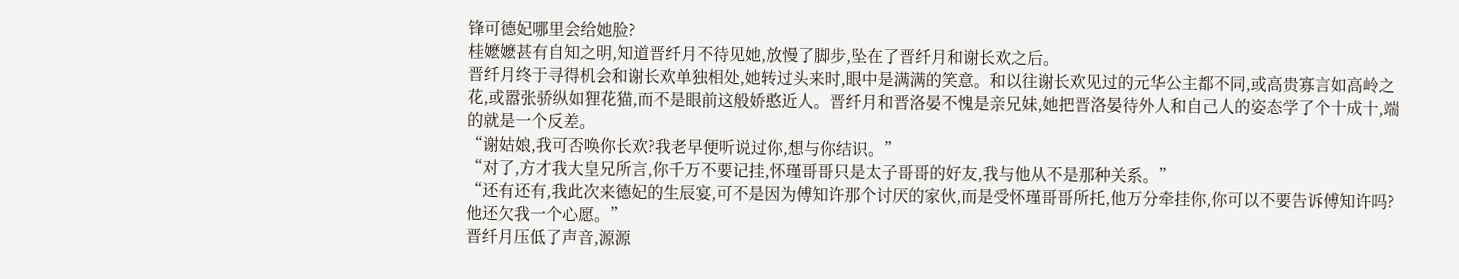锋可德妃哪里会给她脸?
桂嬷嬷甚有自知之明,知道晋纤月不待见她,放慢了脚步,坠在了晋纤月和谢长欢之后。
晋纤月终于寻得机会和谢长欢单独相处,她转过头来时,眼中是满满的笑意。和以往谢长欢见过的元华公主都不同,或高贵寡言如高岭之花,或嚣张骄纵如狸花猫,而不是眼前这般娇憨近人。晋纤月和晋洛晏不愧是亲兄妹,她把晋洛晏待外人和自己人的姿态学了个十成十,端的就是一个反差。
“谢姑娘,我可否唤你长欢?我老早便听说过你,想与你结识。”
“对了,方才我大皇兄所言,你千万不要记挂,怀瑾哥哥只是太子哥哥的好友,我与他从不是那种关系。”
“还有还有,我此次来德妃的生辰宴,可不是因为傅知许那个讨厌的家伙,而是受怀瑾哥哥所托,他万分牵挂你,你可以不要告诉傅知许吗?他还欠我一个心愿。”
晋纤月压低了声音,源源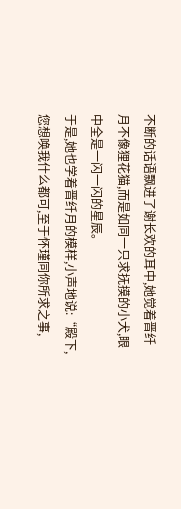不断的话语飘进了谢长欢的耳中,她觉着晋纤月不像狸花猫,而是如同一只求抚摸的小犬,眼中全是一闪一闪的星辰。
于是,她也学着晋纤月的模样,小声地说:“殿下,您想唤我什么都可,至于怀瑾同你所求之事,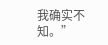我确实不知。”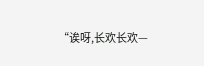“诶呀,长欢长欢—